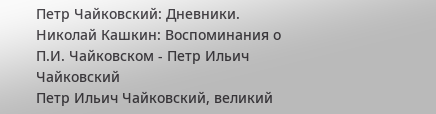Петр Чайковский: Дневники. Николай Кашкин: Воспоминания о П.И. Чайковском - Петр Ильич Чайковский
Петр Ильич Чайковский, великий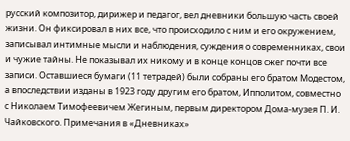русский композитор, дирижер и педагог, вел дневники большую часть своей жизни. Он фиксировал в них все, что происходило с ним и его окружением, записывал интимные мысли и наблюдения, суждения о современниках, свои и чужие тайны. Не показывал их никому и в конце концов сжег почти все записи. Оставшиеся бумаги (11 тетрадей) были собраны его братом Модестом, а впоследствии изданы в 1923 году другим его братом, Ипполитом, совместно с Николаем Тимофеевичем Жегиным, первым директором Дома-музея П. И. Чайковского. Примечания в «Дневниках»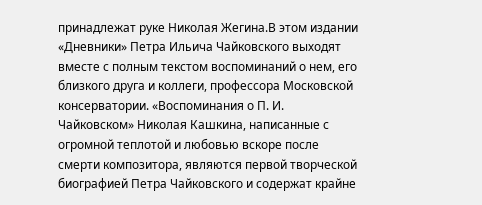принадлежат руке Николая Жегина.В этом издании «Дневники» Петра Ильича Чайковского выходят вместе с полным текстом воспоминаний о нем, его близкого друга и коллеги, профессора Московской консерватории. «Воспоминания о П. И. Чайковском» Николая Кашкина, написанные с огромной теплотой и любовью вскоре после смерти композитора, являются первой творческой биографией Петра Чайковского и содержат крайне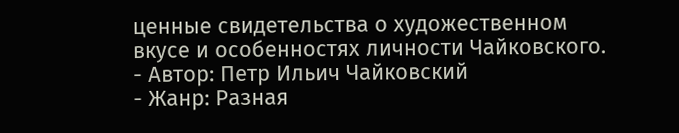ценные свидетельства о художественном вкусе и особенностях личности Чайковского.
- Автор: Петр Ильич Чайковский
- Жанр: Разная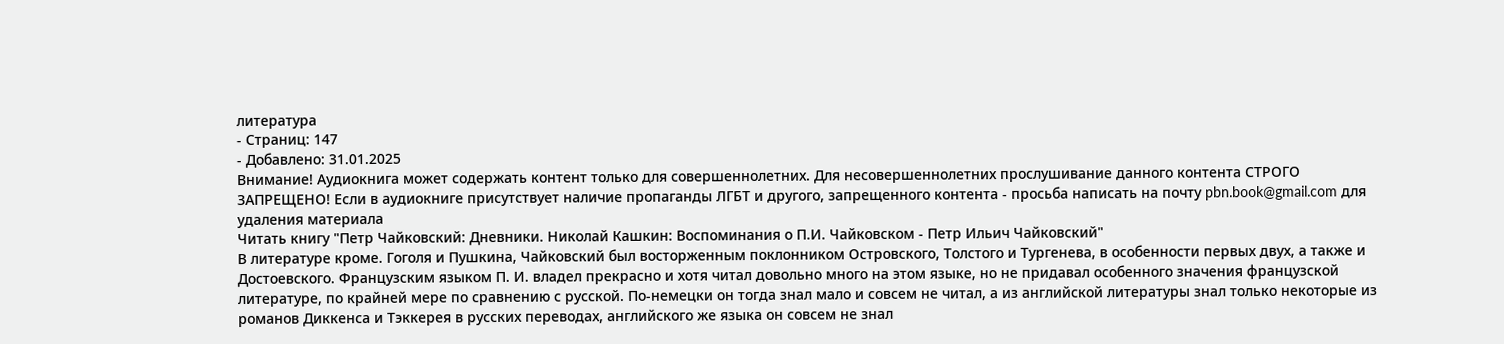литература
- Страниц: 147
- Добавлено: 31.01.2025
Внимание! Аудиокнига может содержать контент только для совершеннолетних. Для несовершеннолетних прослушивание данного контента СТРОГО ЗАПРЕЩЕНО! Если в аудиокниге присутствует наличие пропаганды ЛГБТ и другого, запрещенного контента - просьба написать на почту pbn.book@gmail.com для удаления материала
Читать книгу "Петр Чайковский: Дневники. Николай Кашкин: Воспоминания о П.И. Чайковском - Петр Ильич Чайковский"
В литературе кроме. Гоголя и Пушкина, Чайковский был восторженным поклонником Островского, Толстого и Тургенева, в особенности первых двух, а также и Достоевского. Французским языком П. И. владел прекрасно и хотя читал довольно много на этом языке, но не придавал особенного значения французской литературе, по крайней мере по сравнению с русской. По-немецки он тогда знал мало и совсем не читал, а из английской литературы знал только некоторые из романов Диккенса и Тэккерея в русских переводах, английского же языка он совсем не знал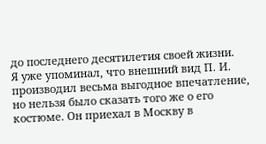до последнего десятилетия своей жизни.
Я уже упоминал, что внешний вид П. И. производил весьма выгодное впечатление, но нельзя было сказать того же о его костюме. Он приехал в Москву в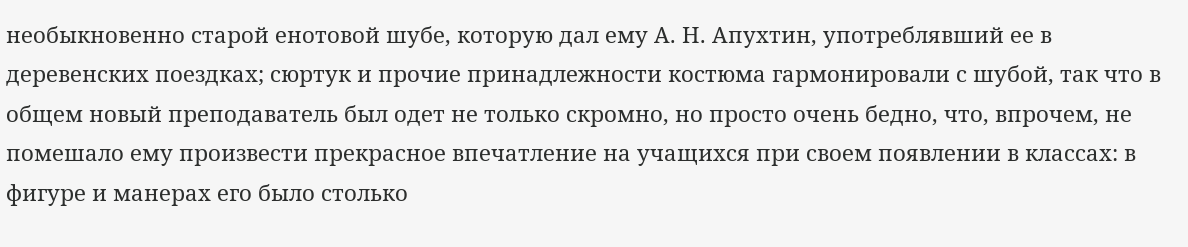необыкновенно старой енотовой шубе, которую дал ему А. Н. Апухтин, употреблявший ее в деревенских поездках; сюртук и прочие принадлежности костюма гармонировали с шубой, так что в общем новый преподаватель был одет не только скромно, но просто очень бедно, что, впрочем, не помешало ему произвести прекрасное впечатление на учащихся при своем появлении в классах: в фигуре и манерах его было столько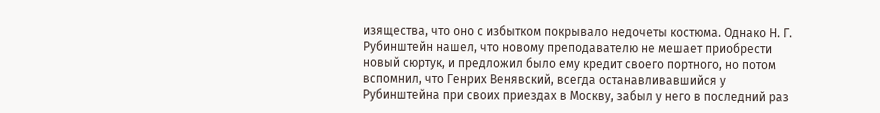изящества, что оно с избытком покрывало недочеты костюма. Однако Н. Г. Рубинштейн нашел, что новому преподавателю не мешает приобрести новый сюртук, и предложил было ему кредит своего портного, но потом вспомнил, что Генрих Венявский, всегда останавливавшийся у Рубинштейна при своих приездах в Москву, забыл у него в последний раз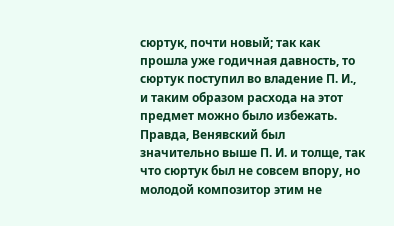сюртук, почти новый; так как прошла уже годичная давность, то сюртук поступил во владение П. И., и таким образом расхода на этот предмет можно было избежать. Правда, Венявский был значительно выше П. И. и толще, так что сюртук был не совсем впору, но молодой композитор этим не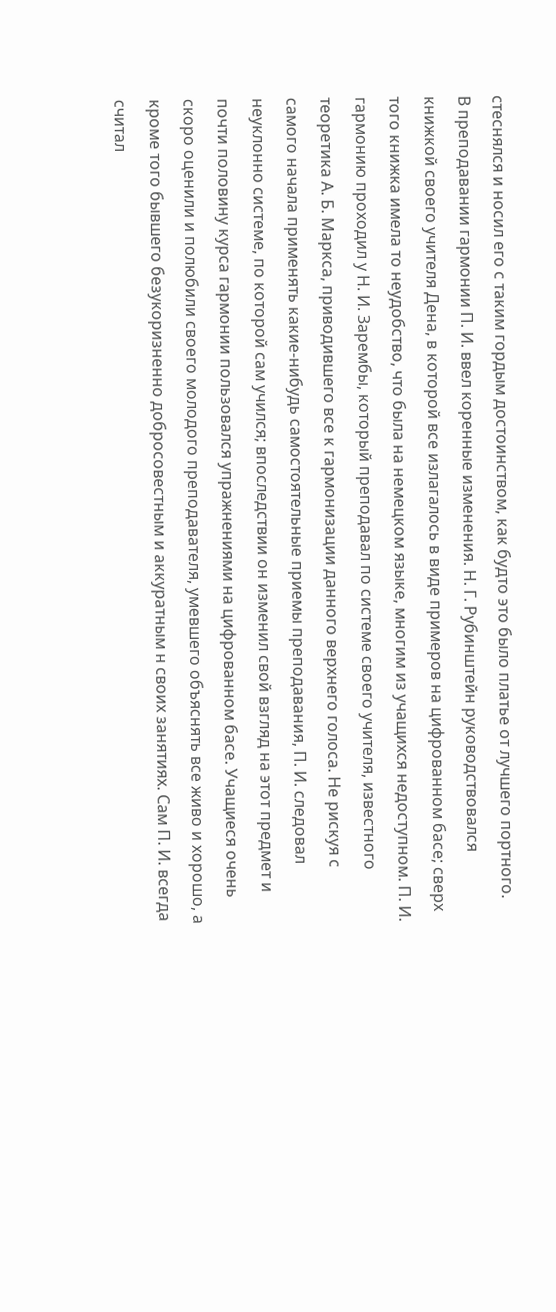стеснялся и носил его с таким гордым достоинством, как будто это было платье от лучшего портного.
В преподавании гармонии П. И. ввел коренные изменения. Н. Г. Рубинштейн руководствовался книжкой своего учителя Дена, в которой все излагалось в виде примеров на цифрованном басе; сверх того книжка имела то неудобство, что была на немецком языке, многим из учащихся недоступном. П. И. гармонию проходил у Н. И. Зарембы, который преподавал по системе своего учителя, известного теоретика А. Б. Маркса, приводившего все к гармонизации данного верхнего голоса. Не рискуя с самого начала применять какие-нибудь самостоятельные приемы преподавания, П. И. следовал неуклонно системе, по которой сам учился; впоследствии он изменил свой взгляд на этот предмет и почти половину курса гармонии пользовался упражнениями на цифрованном басе. Учащиеся очень скоро оценили и полюбили своего молодого преподавателя, умевшего объяснять все живо и хорошо, а кроме того бывшего безукоризненно добросовестным и аккуратным н своих занятиях. Сам П. И. всегда считал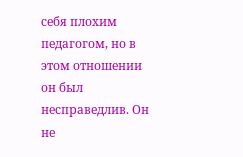себя плохим педагогом, но в этом отношении он был несправедлив. Он не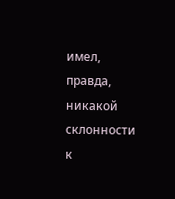имел, правда, никакой склонности к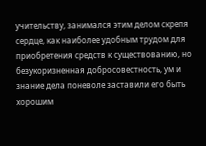учительству, занимался этим делом скрепя сердце, как наиболее удобным трудом для приобретения средств к существованию, но безукоризненная добросовестность, ум и знание дела поневоле заставили его быть хорошим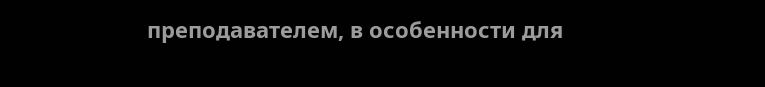преподавателем, в особенности для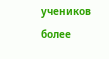учеников более